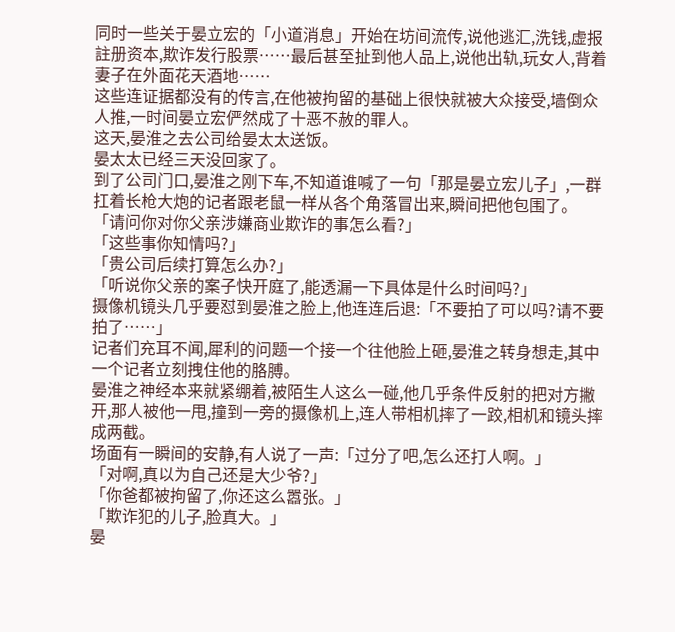同时一些关于晏立宏的「小道消息」开始在坊间流传,说他逃汇,洗钱,虚报註册资本,欺诈发行股票……最后甚至扯到他人品上,说他出轨,玩女人,背着妻子在外面花天酒地……
这些连证据都没有的传言,在他被拘留的基础上很快就被大众接受,墙倒众人推,一时间晏立宏俨然成了十恶不赦的罪人。
这天,晏淮之去公司给晏太太送饭。
晏太太已经三天没回家了。
到了公司门口,晏淮之刚下车,不知道谁喊了一句「那是晏立宏儿子」,一群扛着长枪大炮的记者跟老鼠一样从各个角落冒出来,瞬间把他包围了。
「请问你对你父亲涉嫌商业欺诈的事怎么看?」
「这些事你知情吗?」
「贵公司后续打算怎么办?」
「听说你父亲的案子快开庭了,能透漏一下具体是什么时间吗?」
摄像机镜头几乎要怼到晏淮之脸上,他连连后退:「不要拍了可以吗?请不要拍了……」
记者们充耳不闻,犀利的问题一个接一个往他脸上砸,晏淮之转身想走,其中一个记者立刻拽住他的胳膊。
晏淮之神经本来就紧绷着,被陌生人这么一碰,他几乎条件反射的把对方撇开,那人被他一甩,撞到一旁的摄像机上,连人带相机摔了一跤,相机和镜头摔成两截。
场面有一瞬间的安静,有人说了一声:「过分了吧,怎么还打人啊。」
「对啊,真以为自己还是大少爷?」
「你爸都被拘留了,你还这么嚣张。」
「欺诈犯的儿子,脸真大。」
晏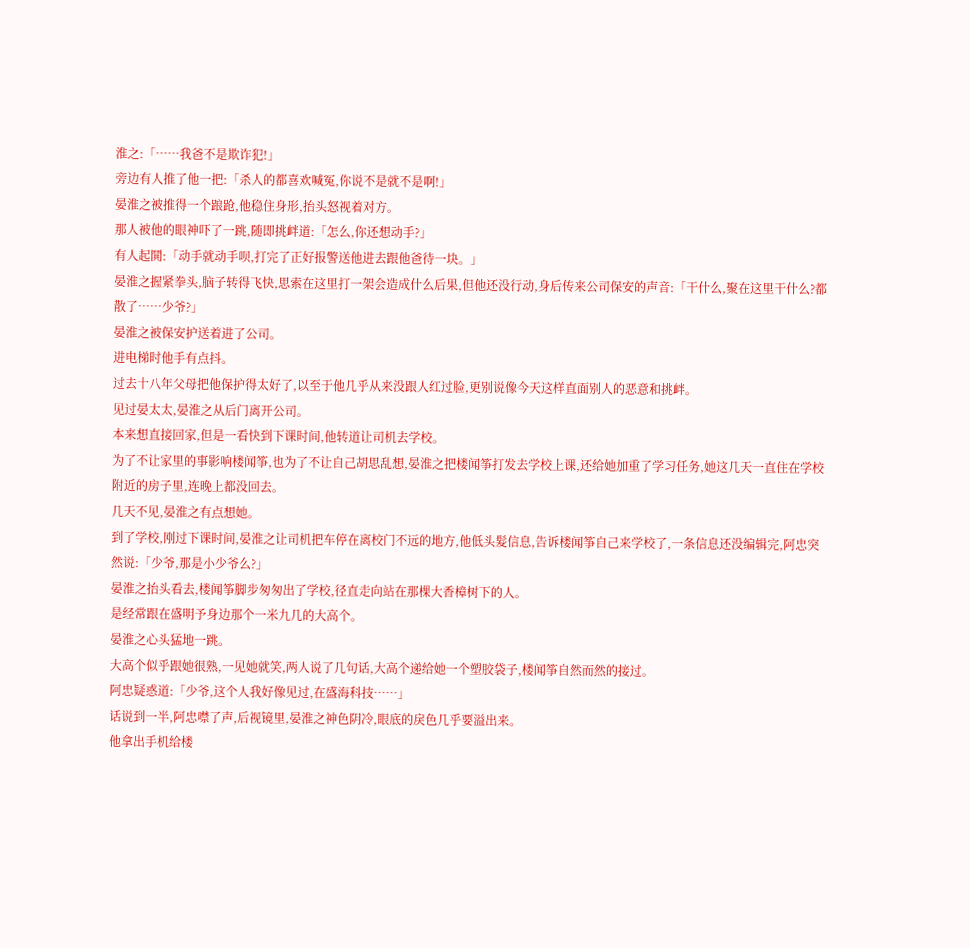淮之:「……我爸不是欺诈犯!」
旁边有人推了他一把:「杀人的都喜欢喊冤,你说不是就不是啊!」
晏淮之被推得一个踉跄,他稳住身形,抬头怒视着对方。
那人被他的眼神吓了一跳,随即挑衅道:「怎么,你还想动手?」
有人起鬨:「动手就动手呗,打完了正好报警送他进去跟他爸待一块。」
晏淮之握紧拳头,脑子转得飞快,思索在这里打一架会造成什么后果,但他还没行动,身后传来公司保安的声音:「干什么,聚在这里干什么?都散了……少爷?」
晏淮之被保安护送着进了公司。
进电梯时他手有点抖。
过去十八年父母把他保护得太好了,以至于他几乎从来没跟人红过脸,更别说像今天这样直面别人的恶意和挑衅。
见过晏太太,晏淮之从后门离开公司。
本来想直接回家,但是一看快到下课时间,他转道让司机去学校。
为了不让家里的事影响楼闻筝,也为了不让自己胡思乱想,晏淮之把楼闻筝打发去学校上课,还给她加重了学习任务,她这几天一直住在学校附近的房子里,连晚上都没回去。
几天不见,晏淮之有点想她。
到了学校,刚过下课时间,晏淮之让司机把车停在离校门不远的地方,他低头髮信息,告诉楼闻筝自己来学校了,一条信息还没编辑完,阿忠突然说:「少爷,那是小少爷么?」
晏淮之抬头看去,楼闻筝脚步匆匆出了学校,径直走向站在那棵大香樟树下的人。
是经常跟在盛明予身边那个一米九几的大高个。
晏淮之心头猛地一跳。
大高个似乎跟她很熟,一见她就笑,两人说了几句话,大高个递给她一个塑胶袋子,楼闻筝自然而然的接过。
阿忠疑惑道:「少爷,这个人我好像见过,在盛海科技……」
话说到一半,阿忠噤了声,后视镜里,晏淮之神色阴冷,眼底的戾色几乎要溢出来。
他拿出手机给楼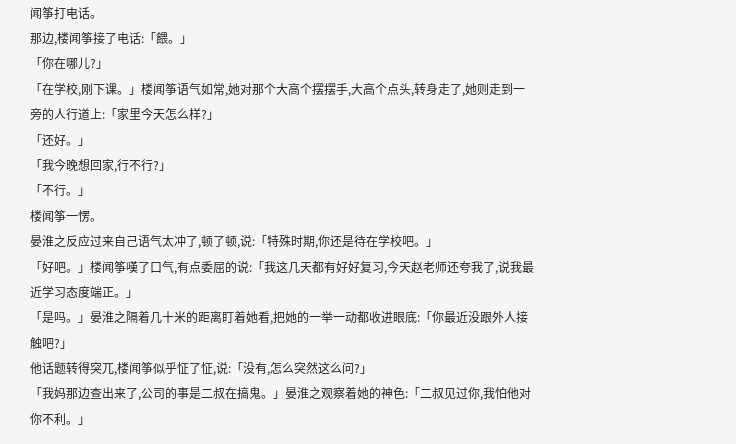闻筝打电话。
那边,楼闻筝接了电话:「餵。」
「你在哪儿?」
「在学校,刚下课。」楼闻筝语气如常,她对那个大高个摆摆手,大高个点头,转身走了,她则走到一旁的人行道上:「家里今天怎么样?」
「还好。」
「我今晚想回家,行不行?」
「不行。」
楼闻筝一愣。
晏淮之反应过来自己语气太冲了,顿了顿,说:「特殊时期,你还是待在学校吧。」
「好吧。」楼闻筝嘆了口气,有点委屈的说:「我这几天都有好好复习,今天赵老师还夸我了,说我最近学习态度端正。」
「是吗。」晏淮之隔着几十米的距离盯着她看,把她的一举一动都收进眼底:「你最近没跟外人接触吧?」
他话题转得突兀,楼闻筝似乎怔了怔,说:「没有,怎么突然这么问?」
「我妈那边查出来了,公司的事是二叔在搞鬼。」晏淮之观察着她的神色:「二叔见过你,我怕他对你不利。」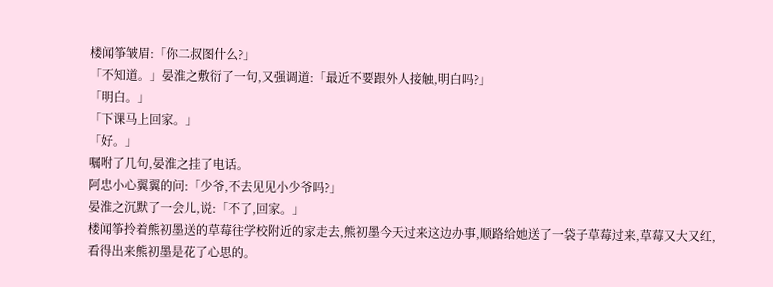楼闻筝皱眉:「你二叔图什么?」
「不知道。」晏淮之敷衍了一句,又强调道:「最近不要跟外人接触,明白吗?」
「明白。」
「下课马上回家。」
「好。」
嘱咐了几句,晏淮之挂了电话。
阿忠小心翼翼的问:「少爷,不去见见小少爷吗?」
晏淮之沉默了一会儿,说:「不了,回家。」
楼闻筝拎着熊初墨送的草莓往学校附近的家走去,熊初墨今天过来这边办事,顺路给她送了一袋子草莓过来,草莓又大又红,看得出来熊初墨是花了心思的。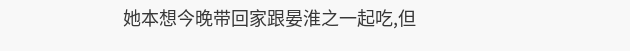她本想今晚带回家跟晏淮之一起吃,但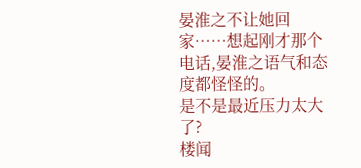晏淮之不让她回家……想起刚才那个电话,晏淮之语气和态度都怪怪的。
是不是最近压力太大了?
楼闻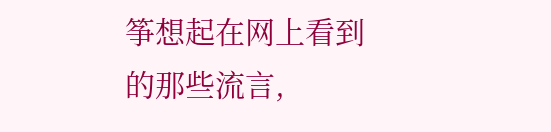筝想起在网上看到的那些流言,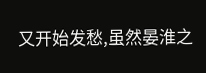又开始发愁,虽然晏淮之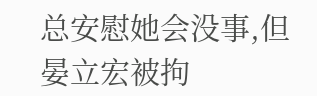总安慰她会没事,但晏立宏被拘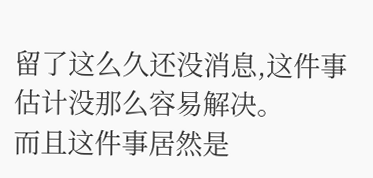留了这么久还没消息,这件事估计没那么容易解决。
而且这件事居然是